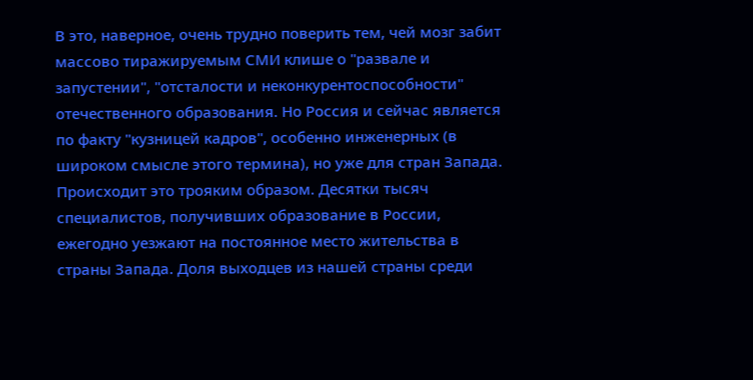В это, наверное, очень трудно поверить тем, чей мозг забит массово тиражируемым СМИ клише о "развале и запустении", "отсталости и неконкурентоспособности" отечественного образования. Но Россия и сейчас является по факту "кузницей кадров", особенно инженерных (в широком смысле этого термина), но уже для стран Запада. Происходит это трояким образом. Десятки тысяч специалистов, получивших образование в России, ежегодно уезжают на постоянное место жительства в страны Запада. Доля выходцев из нашей страны среди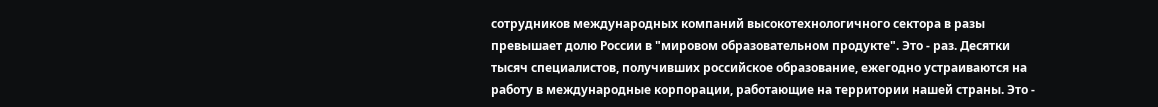сотрудников международных компаний высокотехнологичного сектора в разы превышает долю России в "мировом образовательном продукте". Это - раз. Десятки тысяч специалистов, получивших российское образование, ежегодно устраиваются на работу в международные корпорации, работающие на территории нашей страны. Это -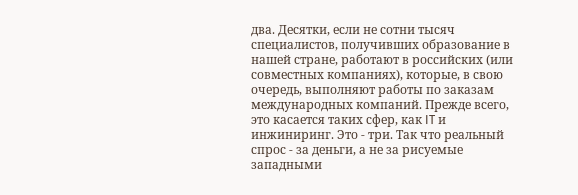два. Десятки, если не сотни тысяч специалистов, получивших образование в нашей стране, работают в российских (или совместных компаниях), которые, в свою очередь, выполняют работы по заказам международных компаний. Прежде всего, это касается таких сфер, как IT и инжиниринг. Это - три. Так что реальный спрос - за деньги, а не за рисуемые западными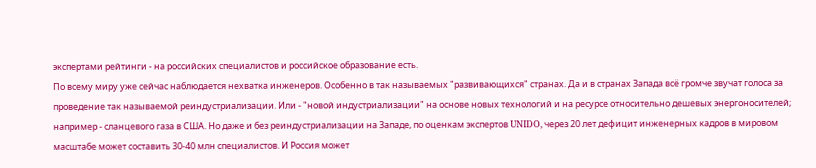экспертами рейтинги - на российских специалистов и российское образование есть.
По всему миру уже сейчас наблюдается нехватка инженеров. Особенно в так называемых "развивающихся" странах. Да и в странах Запада всё громче звучат голоса за проведение так называемой реиндустриализации. Или - "новой индустриализации" на основе новых технологий и на ресурсе относительно дешевых энергоносителей; например - сланцевого газа в США. Но даже и без реиндустриализации на Западе, по оценкам экспертов UNIDO, через 20 лет дефицит инженерных кадров в мировом масштабе может составить 30-40 млн специалистов. И Россия может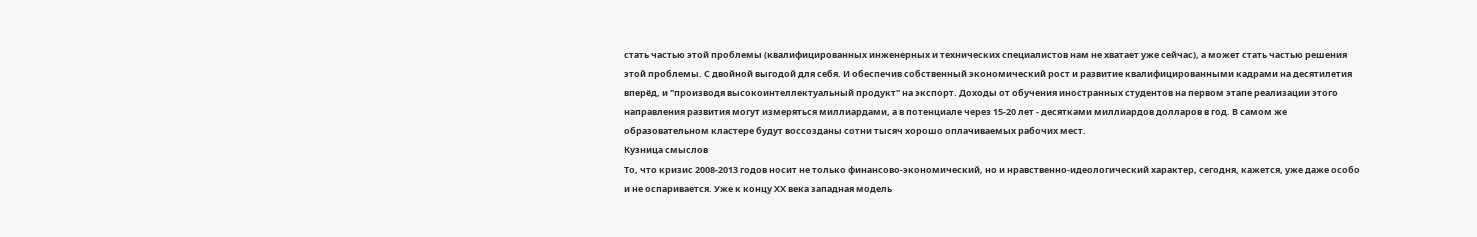стать частью этой проблемы (квалифицированных инженерных и технических специалистов нам не хватает уже сейчас), а может стать частью решения этой проблемы. С двойной выгодой для себя. И обеспечив собственный экономический рост и развитие квалифицированными кадрами на десятилетия вперёд, и "производя высокоинтеллектуальный продукт" на экспорт. Доходы от обучения иностранных студентов на первом этапе реализации этого направления развития могут измеряться миллиардами, а в потенциале через 15-20 лет - десятками миллиардов долларов в год. В самом же образовательном кластере будут воссозданы сотни тысяч хорошо оплачиваемых рабочих мест.
Кузница смыслов
То, что кризис 2008-2013 годов носит не только финансово-экономический, но и нравственно-идеологический характер, сегодня, кажется, уже даже особо и не оспаривается. Уже к концу ХХ века западная модель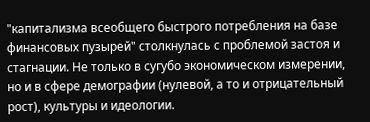"капитализма всеобщего быстрого потребления на базе финансовых пузырей" столкнулась с проблемой застоя и стагнации. Не только в сугубо экономическом измерении, но и в сфере демографии (нулевой, а то и отрицательный рост), культуры и идеологии.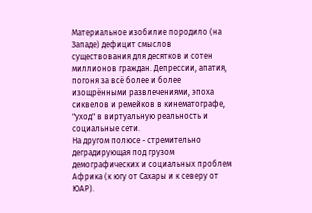Материальное изобилие породило (на Западе) дефицит смыслов существования для десятков и сотен миллионов граждан. Депрессии, апатия, погоня за всё более и более изощрёнными развлечениями, эпоха сиквелов и ремейков в кинематографе, "уход" в виртуальную реальность и социальные сети.
На другом полюсе - стремительно деградирующая под грузом демографических и социальных проблем Африка (к югу от Сахары и к северу от ЮАР).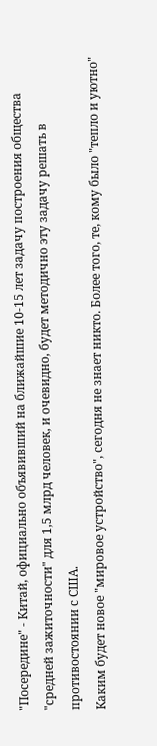"Посередине" - Китай, официально объявивший на ближайшие 10-15 лет задачу построения общества "средней зажиточности" для 1,5 млрд человек, и очевидно, будет методично эту задачу решать в противостоянии с США.
Каким будет новое "мировое устройство", сегодня не знает никто. Более того, те, кому было "тепло и уютно"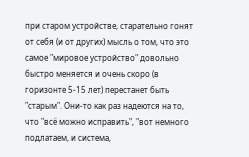при старом устройстве, старательно гонят от себя (и от других) мысль о том, что это самое "мировое устройство" довольно быстро меняется и очень скоро (в горизонте 5-15 лет) перестанет быть "старым". Они-то как раз надеются на то, что "всё можно исправить", "вот немного подлатаем, и система,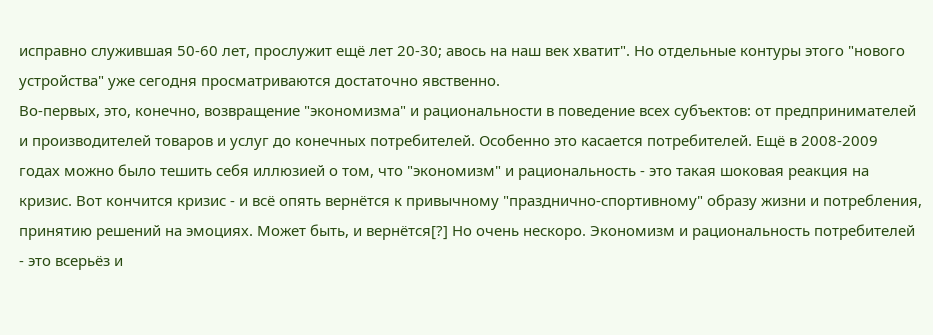исправно служившая 50-60 лет, прослужит ещё лет 20-30; авось на наш век хватит". Но отдельные контуры этого "нового устройства" уже сегодня просматриваются достаточно явственно.
Во-первых, это, конечно, возвращение "экономизма" и рациональности в поведение всех субъектов: от предпринимателей и производителей товаров и услуг до конечных потребителей. Особенно это касается потребителей. Ещё в 2008-2009 годах можно было тешить себя иллюзией о том, что "экономизм" и рациональность - это такая шоковая реакция на кризис. Вот кончится кризис - и всё опять вернётся к привычному "празднично-спортивному" образу жизни и потребления, принятию решений на эмоциях. Может быть, и вернётся[?] Но очень нескоро. Экономизм и рациональность потребителей - это всерьёз и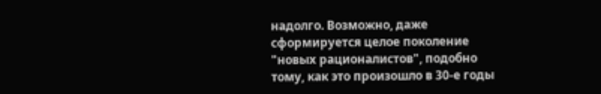надолго. Возможно, даже сформируется целое поколение "новых рационалистов", подобно тому, как это произошло в 30-е годы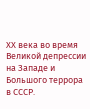ХХ века во время Великой депрессии на Западе и Большого террора в СССР.